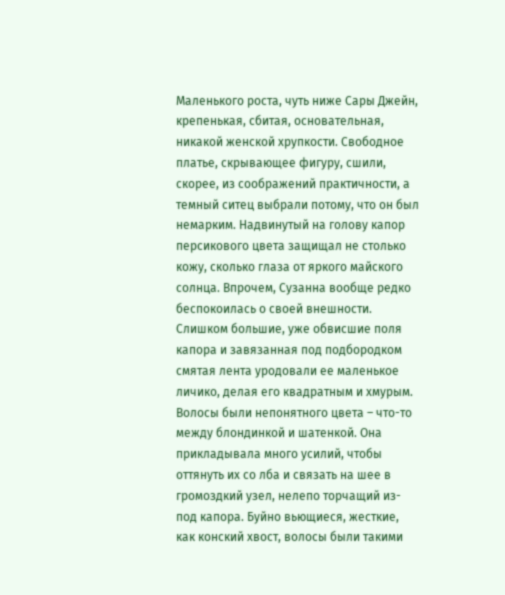Маленького роста, чуть ниже Сары Джейн, крепенькая, сбитая, основательная, никакой женской хрупкости. Свободное платье, скрывающее фигуру, сшили, скорее, из соображений практичности, а темный ситец выбрали потому, что он был немарким. Надвинутый на голову капор персикового цвета защищал не столько кожу, сколько глаза от яркого майского солнца. Впрочем, Сузанна вообще редко беспокоилась о своей внешности. Слишком большие, уже обвисшие поля капора и завязанная под подбородком смятая лента уродовали ее маленькое личико, делая его квадратным и хмурым. Волосы были непонятного цвета – что-то между блондинкой и шатенкой. Она прикладывала много усилий, чтобы оттянуть их со лба и связать на шее в громоздкий узел, нелепо торчащий из-под капора. Буйно вьющиеся, жесткие, как конский хвост, волосы были такими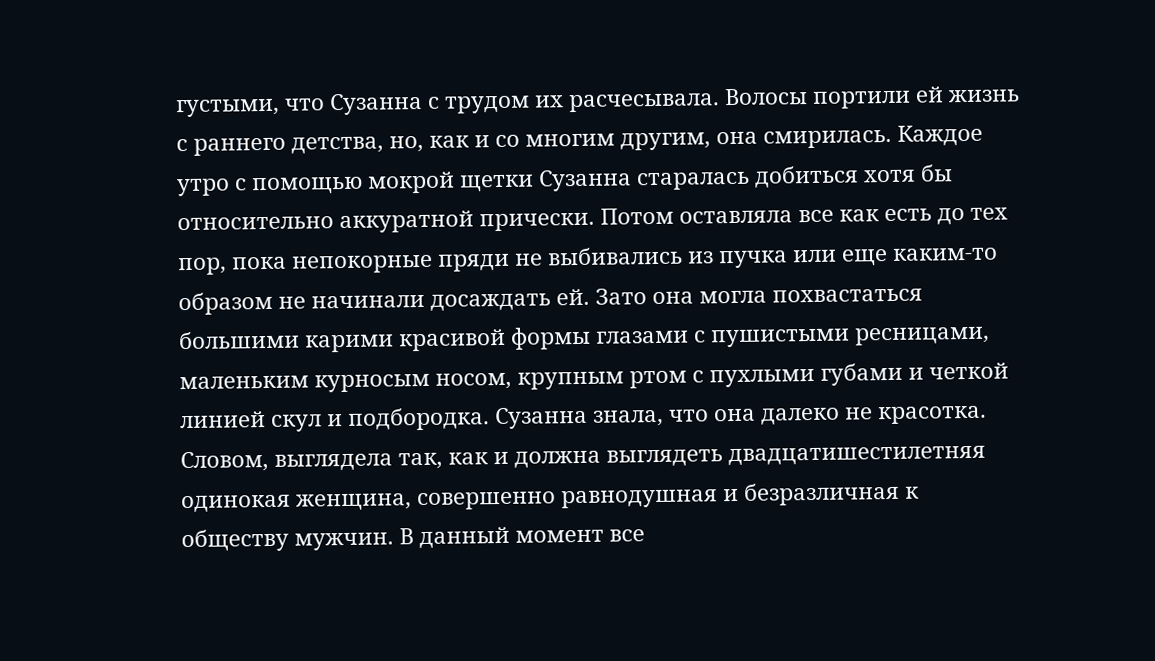густыми, что Сузанна с трудом их расчесывала. Волосы портили ей жизнь с раннего детства, но, как и со многим другим, она смирилась. Каждое утро с помощью мокрой щетки Сузанна старалась добиться хотя бы относительно аккуратной прически. Потом оставляла все как есть до тех пор, пока непокорные пряди не выбивались из пучка или еще каким-то образом не начинали досаждать ей. Зато она могла похвастаться большими карими красивой формы глазами с пушистыми ресницами, маленьким курносым носом, крупным ртом с пухлыми губами и четкой линией скул и подбородка. Сузанна знала, что она далеко не красотка. Словом, выглядела так, как и должна выглядеть двадцатишестилетняя одинокая женщина, совершенно равнодушная и безразличная к обществу мужчин. В данный момент все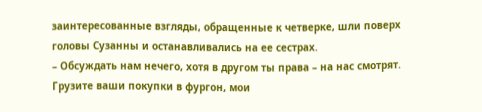заинтересованные взгляды, обращенные к четверке, шли поверх головы Сузанны и останавливались на ее сестрах.
– Обсуждать нам нечего, хотя в другом ты права – на нас смотрят. Грузите ваши покупки в фургон, мои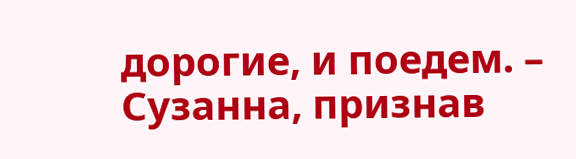дорогие, и поедем. – Сузанна, признав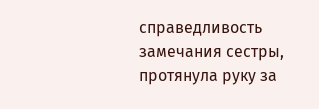справедливость замечания сестры, протянула руку за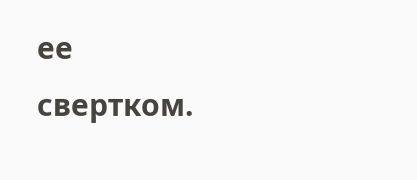ее свертком.